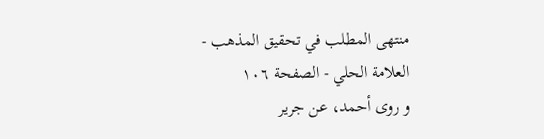منتهى المطلب في تحقيق المذهب - العلامة الحلي - الصفحة ١٠٦
و روى أحمد، عن جرير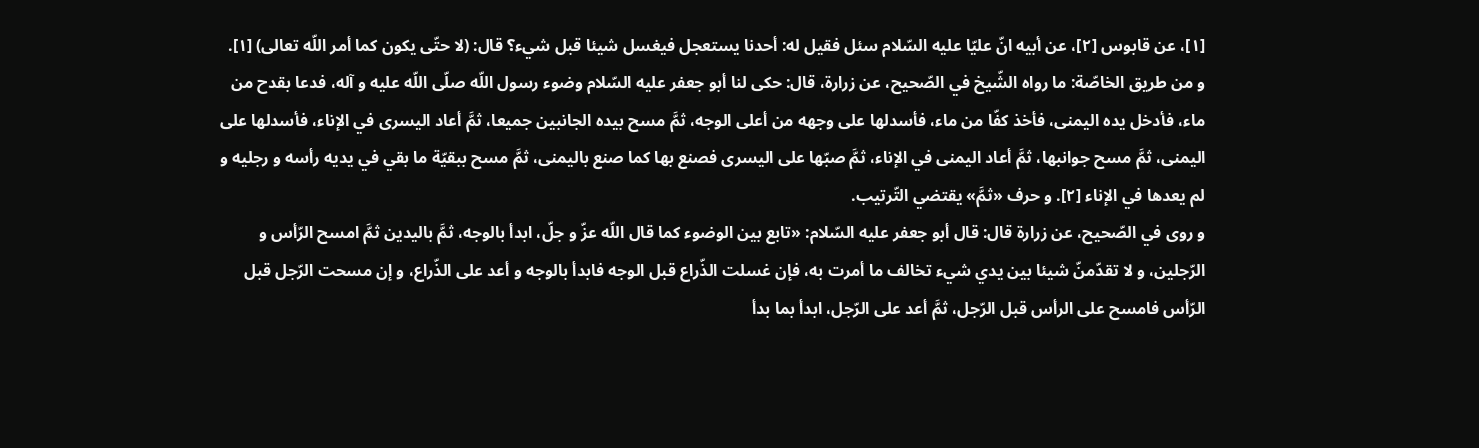[١]، عن قابوس [٢]، عن أبيه انّ عليّا عليه السّلام سئل فقيل له: أحدنا يستعجل فيغسل شيئا قبل شيء؟ قال: (لا حتّى يكون كما أمر اللّه تعالى) [١].
و من طريق الخاصّة: ما رواه الشّيخ في الصّحيح، عن زرارة، قال: حكى لنا أبو جعفر عليه السّلام وضوء رسول اللّه صلّى اللّه عليه و آله، فدعا بقدح من ماء، فأدخل يده اليمنى، فأخذ كفّا من ماء، فأسدلها على وجهه من أعلى الوجه، ثمَّ مسح بيده الجانبين جميعا، ثمَّ أعاد اليسرى في الإناء، فأسدلها على اليمنى، ثمَّ مسح جوانبها، ثمَّ أعاد اليمنى في الإناء، ثمَّ صبّها على اليسرى فصنع بها كما صنع باليمنى، ثمَّ مسح ببقيّة ما بقي في يديه رأسه و رجليه و لم يعدها في الإناء [٢]. و حرف «ثمَّ» يقتضي التّرتيب.
و روى في الصّحيح، عن زرارة قال: قال أبو جعفر عليه السّلام: «تابع بين الوضوء كما قال اللّه عزّ و جلّ، ابدأ بالوجه، ثمَّ باليدين ثمَّ امسح الرّأس و الرّجلين، و لا تقدّمنّ شيئا بين يدي شيء تخالف ما أمرت به، فإن غسلت الذّراع قبل الوجه فابدأ بالوجه و أعد على الذّراع، و إن مسحت الرّجل قبل الرّأس فامسح على الرأس قبل الرّجل، ثمَّ أعد على الرّجل، ابدأ بما بدأ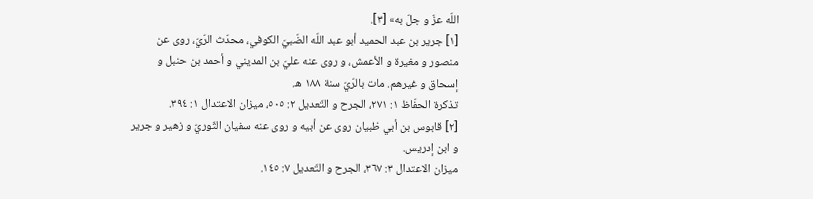اللّه عزّ و جلّ به» [٣].
[١] جرير بن عبد الحميد أبو عبد اللّه الضّبيّ الكوفي، محدّث الرّيّ، روى عن منصور و مغيرة و الأعمش، و روى عنه عليّ بن المديني و أحمد بن حنبل و إسحاق و غيرهم. مات بالرّيّ سنة ١٨٨ ه.
تذكرة الحفّاظ ١: ٢٧١، الجرح و التّعديل ٢: ٥٠٥، ميزان الاعتدال ١: ٣٩٤.
[٢] قابوس بن أبي ظبيان روى عن أبيه و روى عنه سفيان الثّوريّ و زهير و جرير و ابن إدريس.
ميزان الاعتدال ٣: ٣٦٧، الجرح و التّعديل ٧: ١٤٥.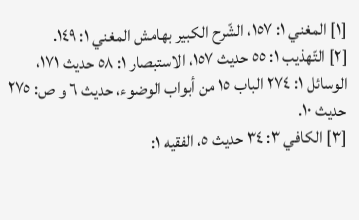[١] المغني ١: ١٥٧، الشّرح الكبير بهامش المغني ١: ١٤٩.
[٢] التّهذيب ١: ٥٥ حديث ١٥٧، الاستبصار ١: ٥٨ حديث ١٧١، الوسائل ١: ٢٧٤ الباب ١٥ من أبواب الوضوء، حديث ٦ و ص: ٢٧٥ حديث ١٠.
[٣] الكافي ٣: ٣٤ حديث ٥، الفقيه ١: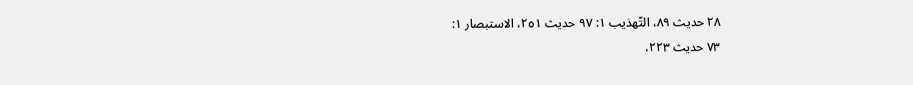٢٨ حديث ٨٩، التّهذيب ١: ٩٧ حديث ٢٥١، الاستبصار ١:
٧٣ حديث ٢٢٣،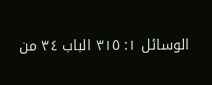الوسائل ١: ٣١٥ الباب ٣٤ من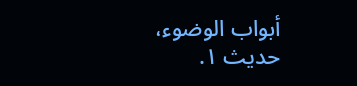أبواب الوضوء، حديث ١.